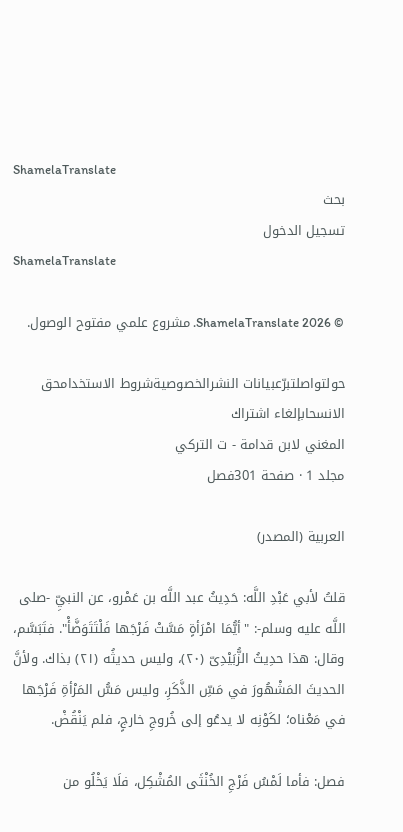ShamelaTranslate
بحث
تسجيل الدخول
ShamelaTranslate

© 2026 ShamelaTranslate. مشروع علمي مفتوح الوصول.

حولتواصلتبرّعبيانات النشرالخصوصيةشروط الاستخدامحق الانسحابإلغاء اشتراك
المغني لابن قدامة - ت التركي
مجلد 1 · صفحة 301فصل

العربية (المصدر)

قلتُ لأبي عَبْدِ اللَّه: حَدِيثُ عبد اللَّه بن عَمْرو، عن النبيِّ -صلى اللَّه عليه وسلم-: "أيُّمَا امْرَأةٍ مَسَّتْ فَرْجَها فَلْتَتَوَضَّأْ". فتَبَسَّم، وقال: هذا حدِيثُ الزُّبَيْدِىّ (٢٠)، وليس حديثُه (٢١) بذاك. ولأنَّ الحديثَ المَشْهُورَ في مَسِّ الذَّكَرِ، وليس مَسُّ المَرْأةِ فَرْجَها في مَعْناه؛ لكَوْنِه لا يدعُو إلى خُروجِ خارجٍ، فلم يَنْقُضْ.

فصل: فأما لَمْسُ فَرْجِ الخُنْثَى المُشْكِل، فلَا يَخْلُو من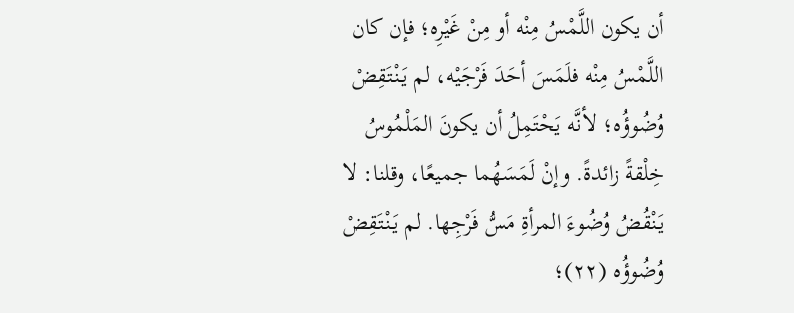أن يكون اللَّمْسُ مِنْه أو مِنْ غَيْرِه؛ فإن كان اللَّمْسُ مِنْه فلَمَسَ أحَدَ فَرْجَيْه، لم يَنْتَقِضْ وُضُوؤُه؛ لأنَّه يَحْتَمِلُ أن يكونَ المَلْمُوسُ خِلْقةً زائدةً. وإنْ لَمَسَهُما جميعًا، وقلنا: لا يَنْقُضُ وُضُوءَ المرأةِ مَسُّ فَرْجِها. لم يَنْتَقِضْ وُضُوؤُه (٢٢)؛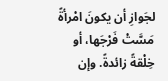لجَوازِ أن يكونَ امْرأةً مَسَّتْ فَرْجَها، أو خِلْقةً زائدةً. وإن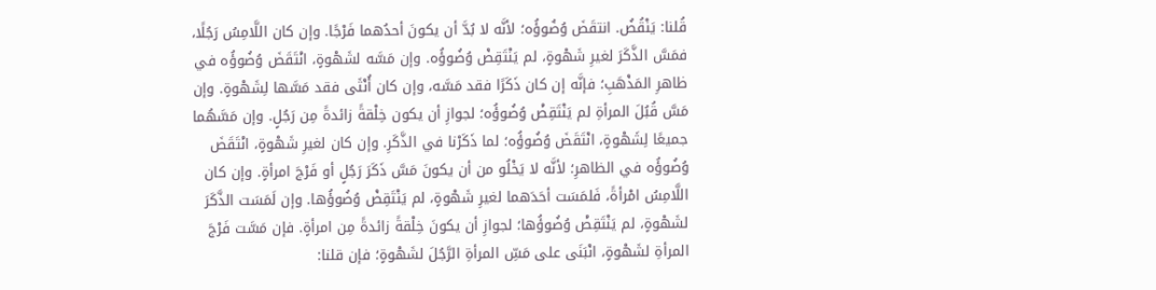قُلنا: يَنْقُضُ. انتقَضَ وُضُوؤُه؛ لأنَّه لا بُدَّ أن يكونَ أحدُهما فَرْجًا. وإن كان اللَّامِسُ رَجُلًا، فمَسَّ الذَّكَرَ لغيرِ شَهْوةٍ، لم يَنْتَقِضْ وُضُوؤُه. وإن مَسَّه لشَهْوةٍ، انْتَقَضَ وُضُوؤُه في ظاهرِ المَذْهَبِ؛ فإنَّه إن كان ذَكَرًا فقد مَسَّه، وإن كان أُنْثَى فقد مَسَّها لِشَهْوةٍ. وإن مَسَّ قُبُلَ المرأةِ لم يَنْتَقِضْ وُضُوؤُه؛ لجوازِ أن يكون خِلْقةً زائدةً مِن رَجُلٍ. وإن مَسَّهُما جميعًا لِشَهْوةٍ، انْتَقَضَ وُضُوؤُه؛ لما ذَكَرْنا في الذَّكَرِ. وإن كان لغيرِ شَهْوةٍ، انْتَقَضَ وُضُوؤُه في الظاهرِ؛ لأنَّه لا يَخْلُو من أن يكونَ مَسَّ ذَكَرَ رَجُلٍ أو فَرْجَ امرأةٍ. وإن كان اللَّامِسُ امْرأةً، فَلمَسَت أحَدَهما لغيرِ شَهْوةٍ، لم يَنْتَقِضْ وُضُوؤُها. وإن لَمَسَت الذَّكَرَ لشَهْوةٍ، لم يَنْتَقِضْ وُضُوؤُها؛ لجوازِ أن يكونَ خِلْقةً زائدةً مِن امرأةٍ. فإن مَسَّت فَرْجَ المرأةِ لشَهْوةٍ، انْبَنَى على مَسِّ المرأةِ الرَّجُلَ لشَهْوةٍ؛ فإن قلنا: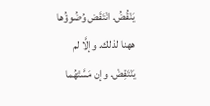يَنْقُضُ. انْتَقَض وُضُوؤُها ههنا لذلك. وإلَّا لم يَنْتَقِضْ. وإن مَسَّتْهُما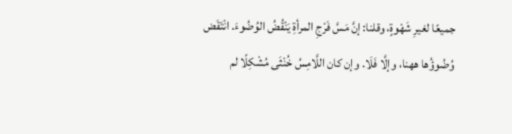جميعًا لغيرِ شَهْوةٍ، وقلنا: إنَّ مَسَّ فَرْجِ المرأةِ يَنْقُضُ الوُضُوءَ. انْتَقَض وُضُوؤُها ههنا، وإلَّا فَلَا. وإن كان اللَّامِسُ خُنْثَى مُشْكِلًا لم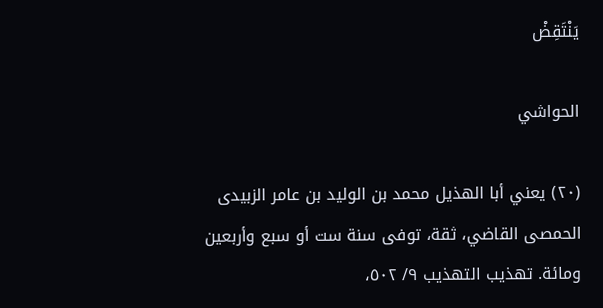يَنْتَقِضْ

الحواشي

(٢٠) يعني أبا الهذيل محمد بن الوليد بن عامر الزبيدى الحمصى القاضي، ثقة، توفى سنة ست أو سبع وأربعين ومائة. تهذيب التهذيب ٩/ ٥٠٢،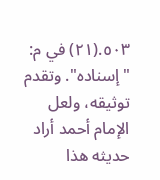٥٠٣.(٢١) في م: "إسناده". وتقدم توثيقه، ولعل الإمام أحمد أراد حديثه هذا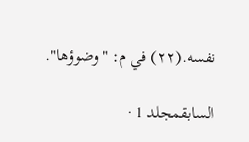نفسه.(٢٢) في م: "وضوؤها".

السابقمجلد 1 ·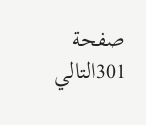صفحة 301التالي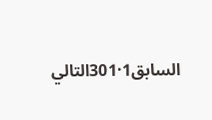السابق1·301التالي